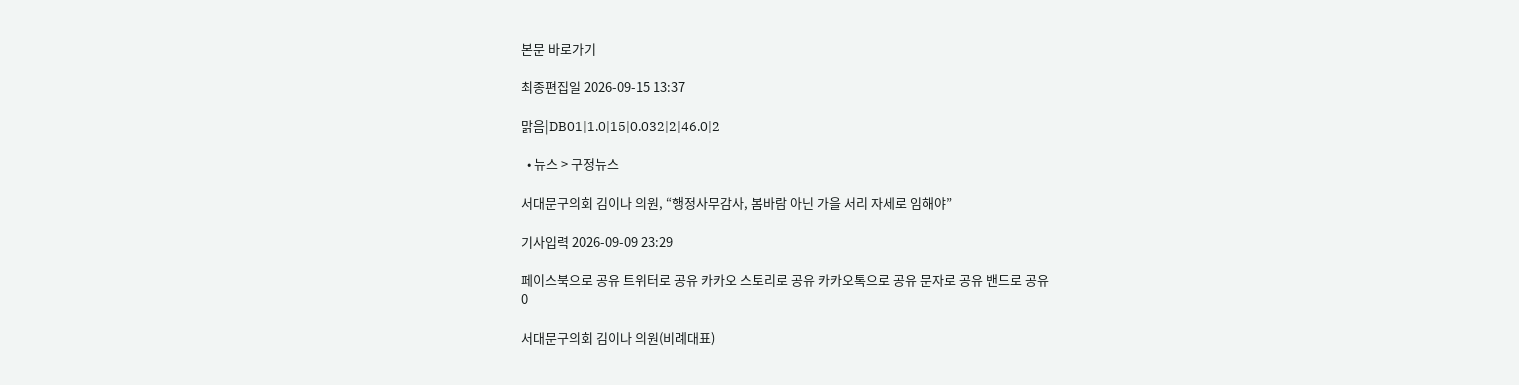본문 바로가기

최종편집일 2026-09-15 13:37

맑음|DB01|1.0|15|0.032|2|46.0|2

  • 뉴스 > 구정뉴스

서대문구의회 김이나 의원, “행정사무감사, 봄바람 아닌 가을 서리 자세로 임해야”

기사입력 2026-09-09 23:29

페이스북으로 공유 트위터로 공유 카카오 스토리로 공유 카카오톡으로 공유 문자로 공유 밴드로 공유
0

서대문구의회 김이나 의원(비례대표)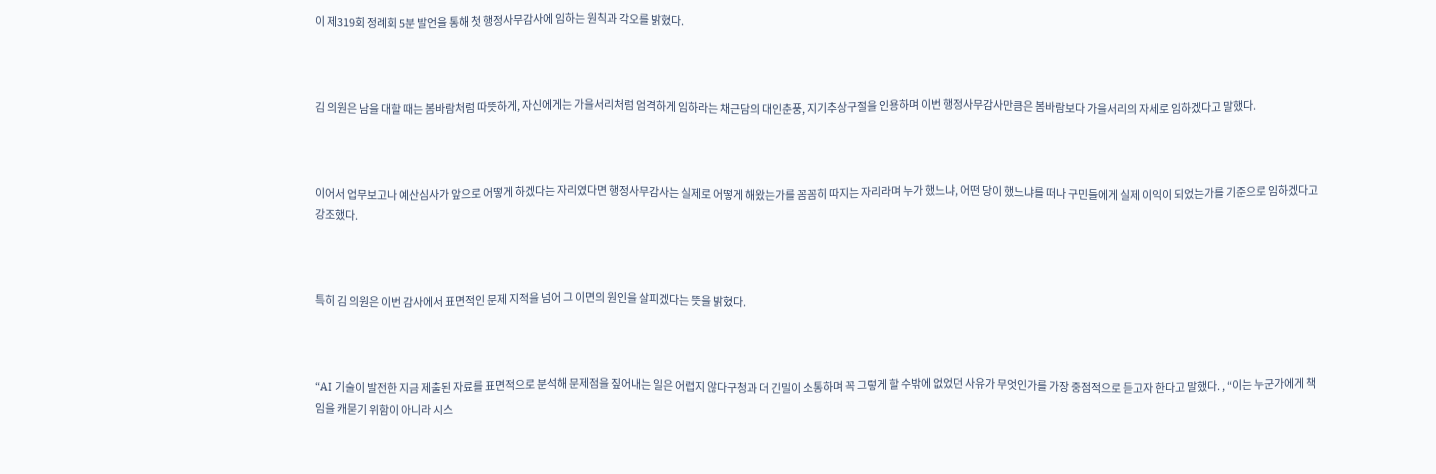이 제319회 정례회 5분 발언을 통해 첫 행정사무감사에 임하는 원칙과 각오를 밝혔다.



김 의원은 남을 대할 때는 봄바람처럼 따뜻하게, 자신에게는 가을서리처럼 엄격하게 임하라는 채근담의 대인춘풍, 지기추상구절을 인용하며 이번 행정사무감사만큼은 봄바람보다 가을서리의 자세로 임하겠다고 말했다.



이어서 업무보고나 예산심사가 앞으로 어떻게 하겠다는 자리였다면 행정사무감사는 실제로 어떻게 해왔는가를 꼼꼼히 따지는 자리라며 누가 했느냐, 어떤 당이 했느냐를 떠나 구민들에게 실제 이익이 되었는가를 기준으로 임하겠다고 강조했다.



특히 김 의원은 이번 감사에서 표면적인 문제 지적을 넘어 그 이면의 원인을 살피겠다는 뜻을 밝혔다.



“AI 기술이 발전한 지금 제출된 자료를 표면적으로 분석해 문제점을 짚어내는 일은 어렵지 않다구청과 더 긴밀이 소통하며 꼭 그렇게 할 수밖에 없었던 사유가 무엇인가를 가장 중점적으로 듣고자 한다고 말했다. , “이는 누군가에게 책임을 캐묻기 위함이 아니라 시스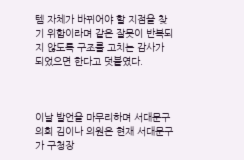템 자체가 바뀌어야 할 지점을 찾기 위함이라며 같은 잘못이 반복되지 않도록 구조를 고치는 감사가 되었으면 한다고 덧붙였다.



이날 발언을 마무리하며 서대문구의회 김이나 의원은 현재 서대문구가 구청장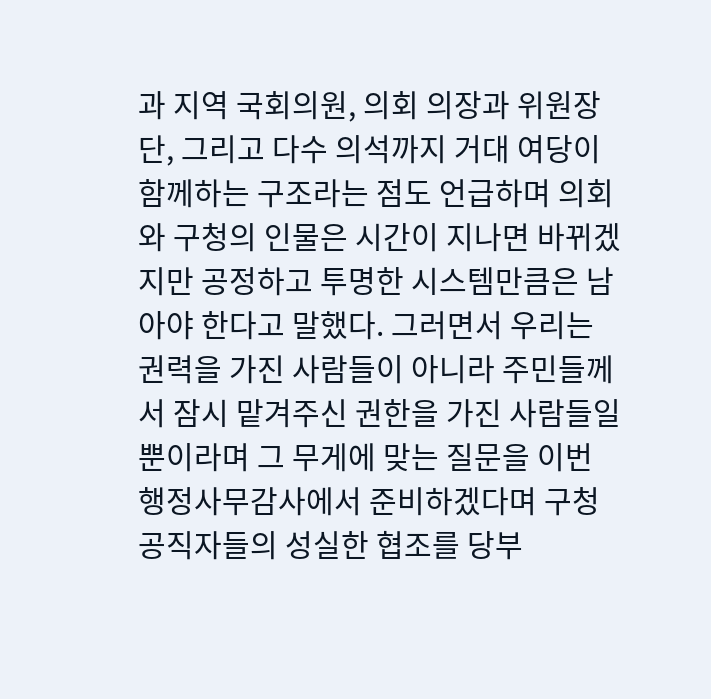과 지역 국회의원, 의회 의장과 위원장단, 그리고 다수 의석까지 거대 여당이 함께하는 구조라는 점도 언급하며 의회와 구청의 인물은 시간이 지나면 바뀌겠지만 공정하고 투명한 시스템만큼은 남아야 한다고 말했다. 그러면서 우리는 권력을 가진 사람들이 아니라 주민들께서 잠시 맡겨주신 권한을 가진 사람들일 뿐이라며 그 무게에 맞는 질문을 이번 행정사무감사에서 준비하겠다며 구청 공직자들의 성실한 협조를 당부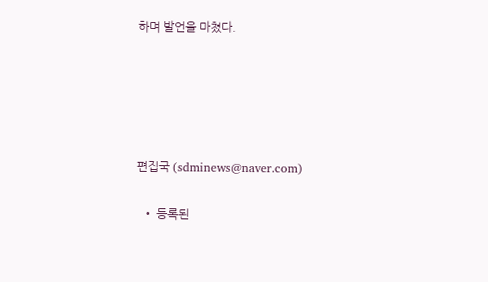하며 발언을 마쳤다.





편집국 (sdminews@naver.com)

  • 등록된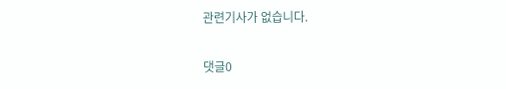관련기사가 없습니다.

댓글0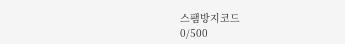스팸방지코드
0/500